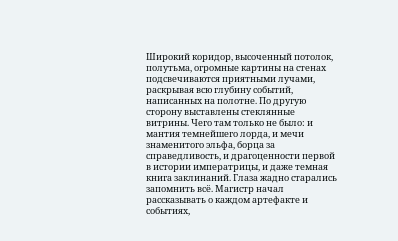Широкий коридор, высоченный потолок, полутьма, огромные картины на стенах подсвечиваются приятными лучами, раскрывая всю глубину событий, написанных на полотне. По другую сторону выставлены стеклянные витрины. Чего там только не было: и мантия темнейшего лорда, и мечи знаменитого эльфа, борца за справедливость, и драгоценности первой в истории императрицы, и даже темная книга заклинаний. Глаза жадно старались запомнить всё. Магистр начал рассказывать о каждом артефакте и событиях,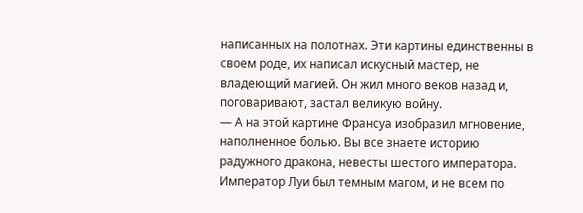написанных на полотнах. Эти картины единственны в своем роде, их написал искусный мастер, не владеющий магией. Он жил много веков назад и, поговаривают, застал великую войну.
— А на этой картине Франсуа изобразил мгновение, наполненное болью. Вы все знаете историю радужного дракона, невесты шестого императора. Император Луи был темным магом, и не всем по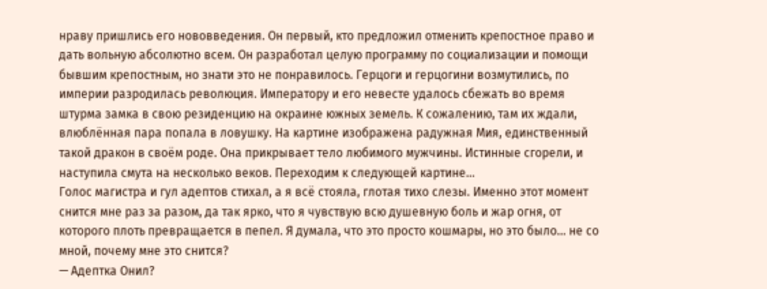нраву пришлись его нововведения. Он первый, кто предложил отменить крепостное право и дать вольную абсолютно всем. Он разработал целую программу по социализации и помощи бывшим крепостным, но знати это не понравилось. Герцоги и герцогини возмутились, по империи разродилась революция. Императору и его невесте удалось сбежать во время штурма замка в свою резиденцию на окраине южных земель. К сожалению, там их ждали, влюблённая пара попала в ловушку. На картине изображена радужная Мия, единственный такой дракон в своём роде. Она прикрывает тело любимого мужчины. Истинные сгорели, и наступила смута на несколько веков. Переходим к следующей картине...
Голос магистра и гул адептов стихал, а я всё стояла, глотая тихо слезы. Именно этот момент снится мне раз за разом, да так ярко, что я чувствую всю душевную боль и жар огня, от которого плоть превращается в пепел. Я думала, что это просто кошмары, но это было... не со мной, почему мне это снится?
— Адептка Онил?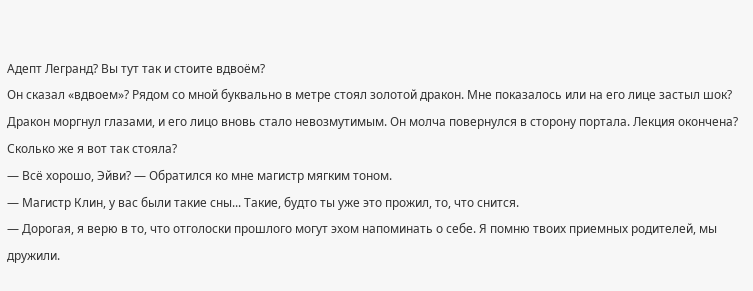Адепт Легранд? Вы тут так и стоите вдвоём?
Он сказал «вдвоем»? Рядом со мной буквально в метре стоял золотой дракон. Мне показалось или на его лице застыл шок? Дракон моргнул глазами, и его лицо вновь стало невозмутимым. Он молча повернулся в сторону портала. Лекция окончена? Сколько же я вот так стояла?
— Всё хорошо, Эйви? — Обратился ко мне магистр мягким тоном.
— Магистр Клин, у вас были такие сны... Такие, будто ты уже это прожил, то, что снится.
— Дорогая, я верю в то, что отголоски прошлого могут эхом напоминать о себе. Я помню твоих приемных родителей, мы дружили.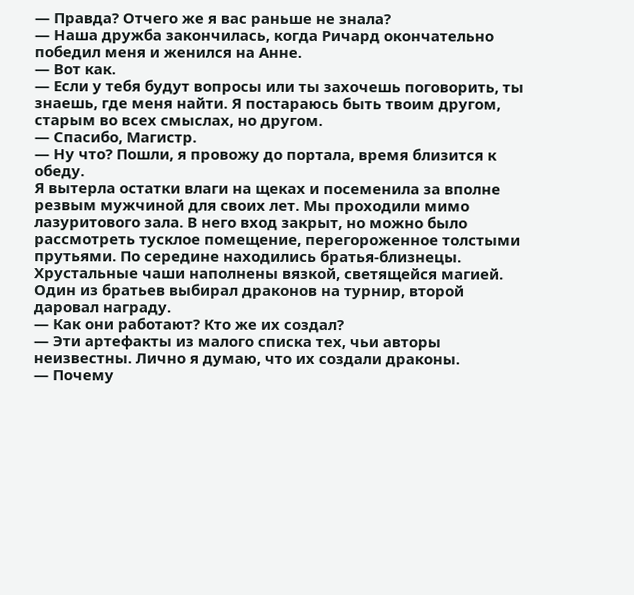— Правда? Отчего же я вас раньше не знала?
— Наша дружба закончилась, когда Ричард окончательно победил меня и женился на Анне.
— Вот как.
— Если у тебя будут вопросы или ты захочешь поговорить, ты знаешь, где меня найти. Я постараюсь быть твоим другом, старым во всех смыслах, но другом.
— Спасибо, Магистр.
— Ну что? Пошли, я провожу до портала, время близится к обеду.
Я вытерла остатки влаги на щеках и посеменила за вполне резвым мужчиной для своих лет. Мы проходили мимо лазуритового зала. В него вход закрыт, но можно было рассмотреть тусклое помещение, перегороженное толстыми прутьями. По середине находились братья-близнецы. Хрустальные чаши наполнены вязкой, светящейся магией. Один из братьев выбирал драконов на турнир, второй даровал награду.
— Как они работают? Кто же их создал?
— Эти артефакты из малого списка тех, чьи авторы неизвестны. Лично я думаю, что их создали драконы.
— Почему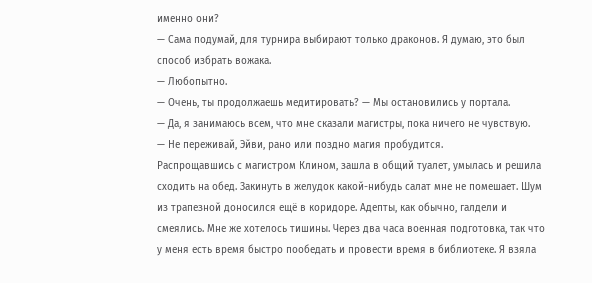именно они?
— Сама подумай, для турнира выбирают только драконов. Я думаю, это был способ избрать вожака.
— Любопытно.
— Очень, ты продолжаешь медитировать? — Мы остановились у портала.
— Да, я занимаюсь всем, что мне сказали магистры, пока ничего не чувствую.
— Не переживай, Эйви, рано или поздно магия пробудится.
Распрощавшись с магистром Клином, зашла в общий туалет, умылась и решила сходить на обед. Закинуть в желудок какой-нибудь салат мне не помешает. Шум из трапезной доносился ещё в коридоре. Адепты, как обычно, галдели и смеялись. Мне же хотелось тишины. Через два часа военная подготовка, так что у меня есть время быстро пообедать и провести время в библиотеке. Я взяла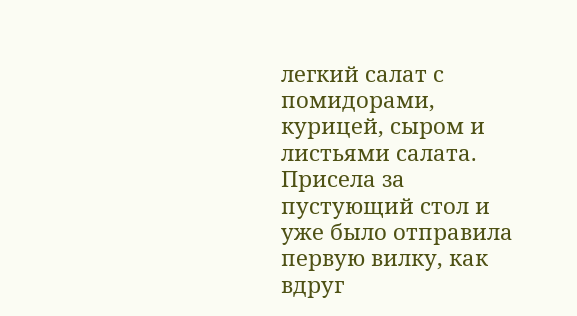легкий салат с помидорами, курицей, сыром и листьями салата. Присела за пустующий стол и уже было отправила первую вилку, как вдруг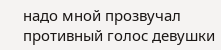надо мной прозвучал противный голос девушки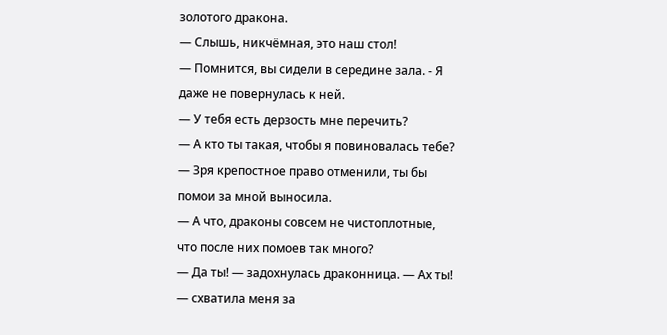золотого дракона.
— Слышь, никчёмная, это наш стол!
— Помнится, вы сидели в середине зала. - Я даже не повернулась к ней.
— У тебя есть дерзость мне перечить?
— А кто ты такая, чтобы я повиновалась тебе?
— Зря крепостное право отменили, ты бы помои за мной выносила.
— А что, драконы совсем не чистоплотные, что после них помоев так много?
— Да ты! — задохнулась драконница. — Ах ты! — схватила меня за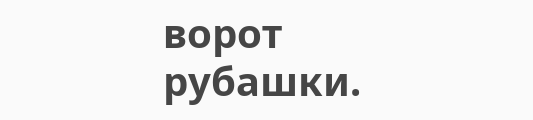ворот рубашки.